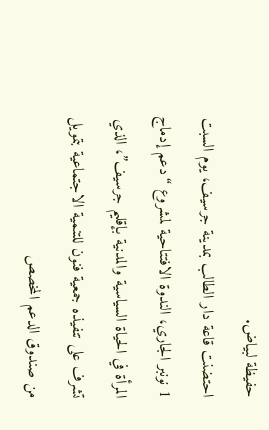حفيظة لبياض.
احتضنت قاعة دار الطالب بمدينة جرسيف، يوم السبت 1 نونبر الجاري، الندوة الافتتاحية لمشروع “دعم إدماج المرأة في الحياة السياسية والمدنية بإقليم جرسيف”، الذي تشرف على تنفيذه جمعية فنون للتنمية الاجتماعية بتمويل من صندوق الدعم المخصص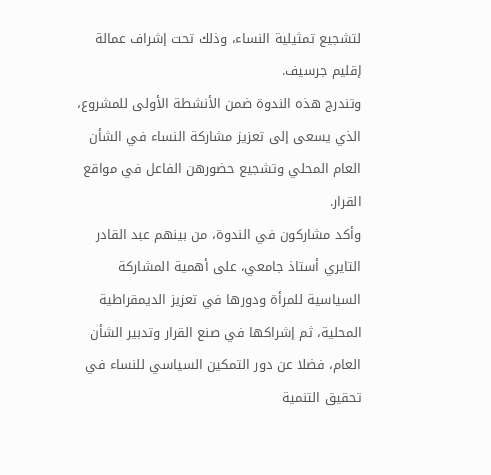لتشجيع تمثيلية النساء، وذلك تحت إشراف عمالة إقليم جرسيف.
وتندرج هذه الندوة ضمن الأنشطة الأولى للمشروع، الذي يسعى إلى تعزيز مشاركة النساء في الشأن العام المحلي وتشجيع حضورهن الفاعل في مواقع القرار.
وأكد مشاركون في الندوة، من بينهم عبد القادر التايري أستاذ جامعي، على أهمية المشاركة السياسية للمرأة ودورها في تعزيز الديمقراطية المحلية، ثم إشراكها في صنع القرار وتدبير الشأن العام، فضلا عن دور التمكين السياسي للنساء في تحقيق التنمية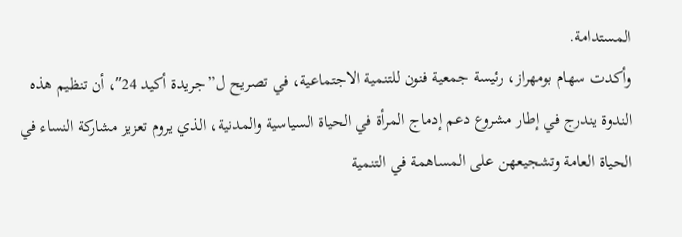المستدامة.
وأكدت سهام بومهراز، رئيسة جمعية فنون للتنمية الاجتماعية، في تصريح ل”جريدة أكيد 24″، أن تنظيم هذه الندوة يندرج في إطار مشروع دعم إدماج المرأة في الحياة السياسية والمدنية، الذي يروم تعزيز مشاركة النساء في الحياة العامة وتشجيعهن على المساهمة في التنمية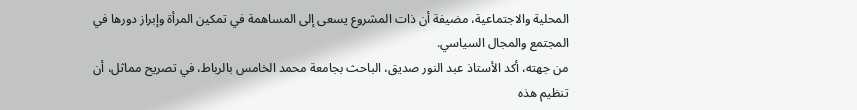المحلية والاجتماعية، مضيفة أن ذات المشروع يسعى إلى المساهمة في تمكين المرأة وإبراز دورها في المجتمع والمجال السياسي.
من جهته، أكد الأستاذ عبد النور صديق، الباحث بجامعة محمد الخامس بالرباط، في تصريح مماثل، أن تنظيم هذه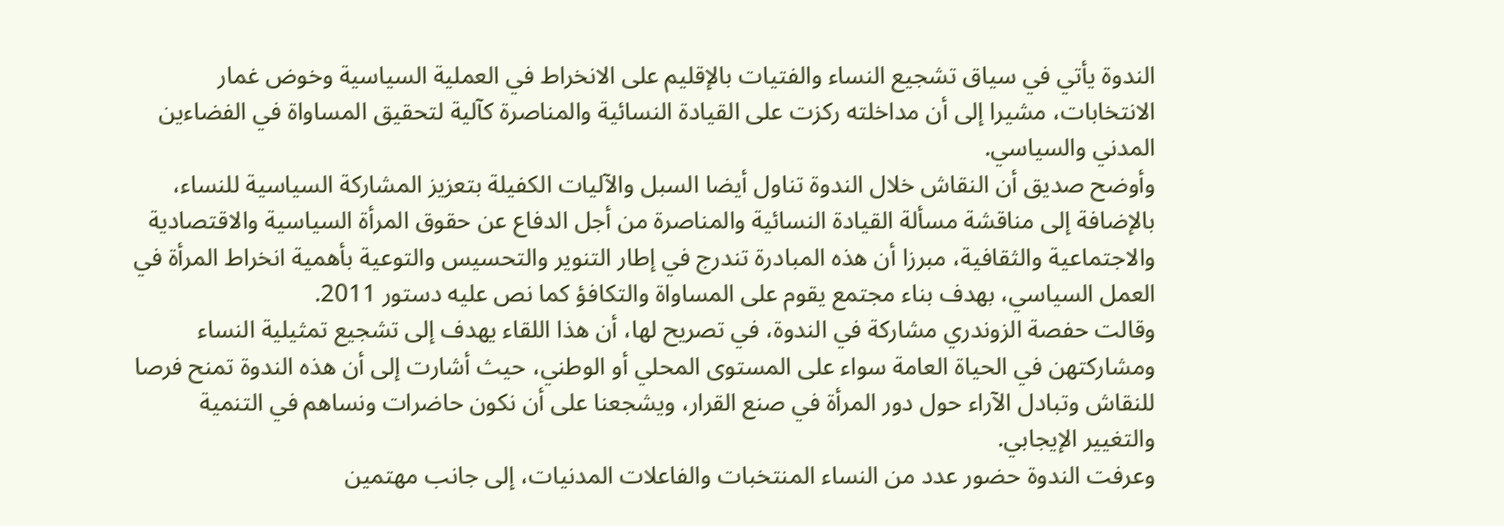الندوة يأتي في سياق تشجيع النساء والفتيات بالإقليم على الانخراط في العملية السياسية وخوض غمار الانتخابات، مشيرا إلى أن مداخلته ركزت على القيادة النسائية والمناصرة كآلية لتحقيق المساواة في الفضاءين المدني والسياسي.
وأوضح صديق أن النقاش خلال الندوة تناول أيضا السبل والآليات الكفيلة بتعزيز المشاركة السياسية للنساء، بالإضافة إلى مناقشة مسألة القيادة النسائية والمناصرة من أجل الدفاع عن حقوق المرأة السياسية والاقتصادية والاجتماعية والثقافية، مبرزا أن هذه المبادرة تندرج في إطار التنوير والتحسيس والتوعية بأهمية انخراط المرأة في العمل السياسي، بهدف بناء مجتمع يقوم على المساواة والتكافؤ كما نص عليه دستور 2011.
وقالت حفصة الزوندري مشاركة في الندوة، في تصريح لها، أن هذا اللقاء يهدف إلى تشجيع تمثيلية النساء ومشاركتهن في الحياة العامة سواء على المستوى المحلي أو الوطني، حيث أشارت إلى أن هذه الندوة تمنح فرصا للنقاش وتبادل الآراء حول دور المرأة في صنع القرار، ويشجعنا على أن نكون حاضرات ونساهم في التنمية والتغيير الإيجابي.
وعرفت الندوة حضور عدد من النساء المنتخبات والفاعلات المدنيات، إلى جانب مهتمين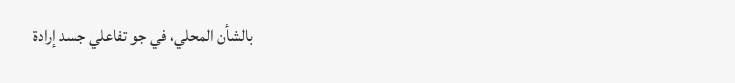بالشأن المحلي، في جو تفاعلي جسد إرادة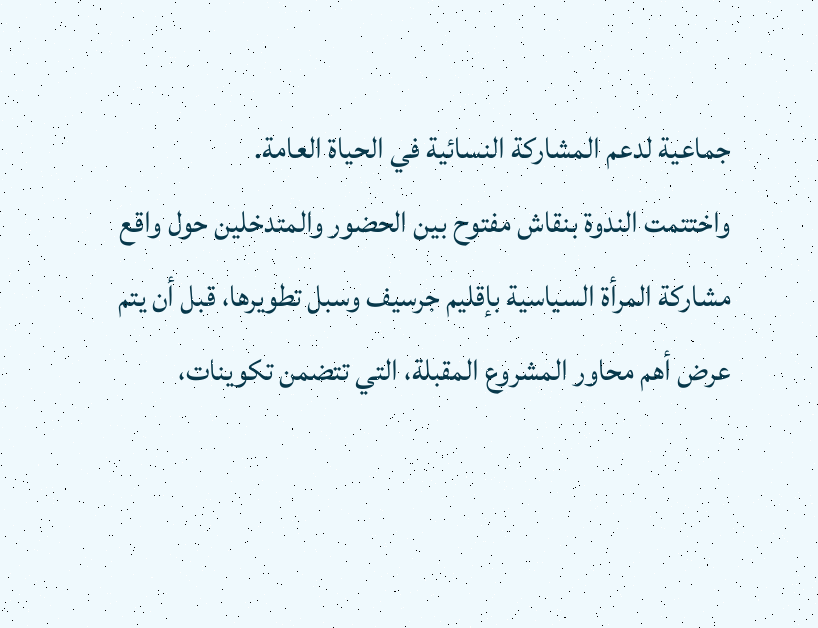جماعية لدعم المشاركة النسائية في الحياة العامة.
واختتمت الندوة بنقاش مفتوح بين الحضور والمتدخلين حول واقع مشاركة المرأة السياسية بإقليم جرسيف وسبل تطويرها، قبل أن يتم عرض أهم محاور المشروع المقبلة، التي تتضمن تكوينات،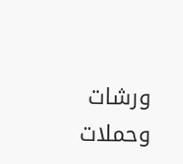ورشات وحملات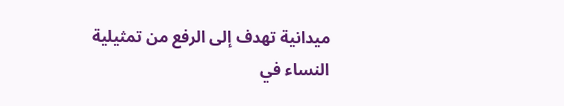ميدانية تهدف إلى الرفع من تمثيلية النساء في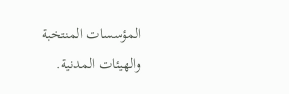المؤسسات المنتخبة والهيئات المدنية.